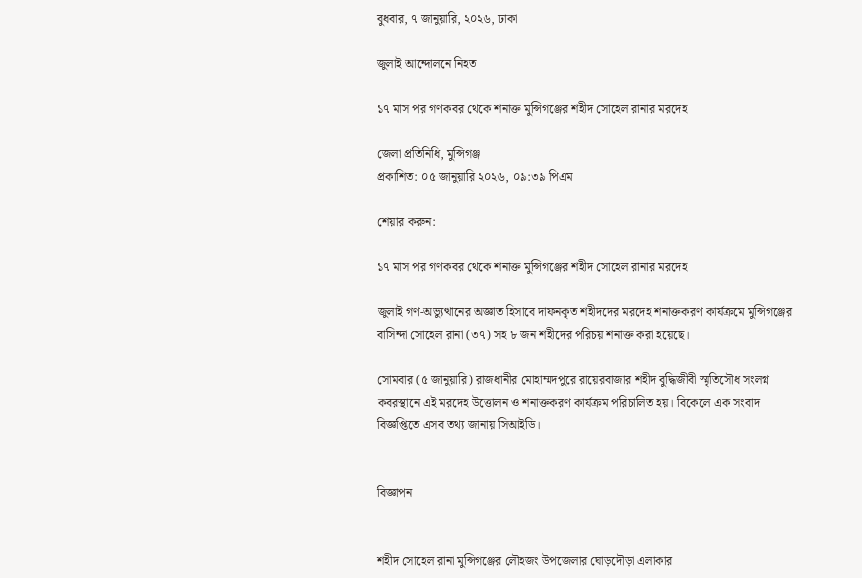বুধবার, ৭ জানুয়ারি, ২০২৬, ঢাকা

জুলাই আন্দোলনে নিহত

১৭ মাস পর গণকবর থেকে শনাক্ত মুন্সিগঞ্জের শহীদ সোহেল রানার মরদেহ

জেলা প্রতিনিধি, মুন্সিগঞ্জ
প্রকাশিত: ০৫ জানুয়ারি ২০২৬, ০৯:৩৯ পিএম

শেয়ার করুন:

১৭ মাস পর গণকবর থেকে শনাক্ত মুন্সিগঞ্জের শহীদ সোহেল রানার মরদেহ

জুলাই গণ-অভ্যুত্থানের অজ্ঞাত হিসাবে দাফনকৃত শহীদদের মরদেহ শনাক্তকরণ কার্যক্রমে মুন্সিগঞ্জের বাসিন্দা সোহেল রানা (৩৭) সহ ৮ জন শহীদের পরিচয় শনাক্ত করা হয়েছে।

সোমবার (৫ জানুয়ারি) রাজধানীর মোহাম্মদপুরে রায়েরবাজার শহীদ বুদ্ধিজীবী স্মৃতিসৌধ সংলগ্ন কবরস্থানে এই মরদেহ উত্তোলন ও শনাক্তকরণ কার্যক্রম পরিচালিত হয়। বিকেলে এক সংবাদ বিজ্ঞপ্তিতে এসব তথ্য জানায় সিআইডি।


বিজ্ঞাপন


শহীদ সোহেল রানা মুন্সিগঞ্জের লৌহজং উপজেলার ঘোড়দৌড়া এলাকার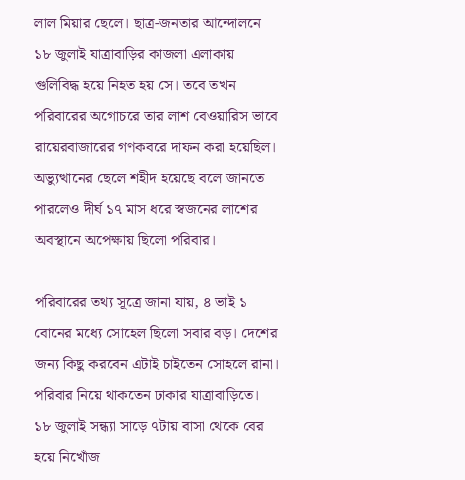লাল মিয়ার ছেলে। ছাত্র-জনতার আন্দোলনে ১৮ জুলাই যাত্রাবাড়ির কাজলা এলাকায় গুলিবিদ্ধ হয়ে নিহত হয় সে। তবে তখন পরিবারের অগোচরে তার লাশ বেওয়ারিস ভাবে রায়েরবাজারের গণকবরে দাফন করা হয়েছিল। অভ্যুত্থানের ছেলে শহীদ হয়েছে বলে জানতে পারলেও দীর্ঘ ১৭ মাস ধরে স্বজনের লাশের অবস্থানে অপেক্ষায় ছিলো পরিবার।

পরিবারের তথ্য সূত্রে জানা যায়, ৪ ভাই ১ বোনের মধ্যে সোহেল ছিলো সবার বড়। দেশের জন্য কিছু করবেন এটাই চাইতেন সোহলে রানা। পরিবার নিয়ে থাকতেন ঢাকার যাত্রাবাড়িতে। ১৮ জুলাই সন্ধ্যা সাড়ে ৭টায় বাসা থেকে বের হয়ে নিখোঁজ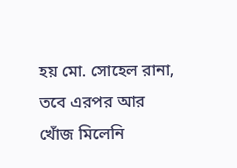হয় মো. সোহেল রানা, তবে এরপর আর খোঁজ মিলেনি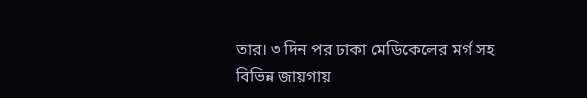তার। ৩ দিন পর ঢাকা মেডিকেলের মর্গ সহ বিভিন্ন জায়গায়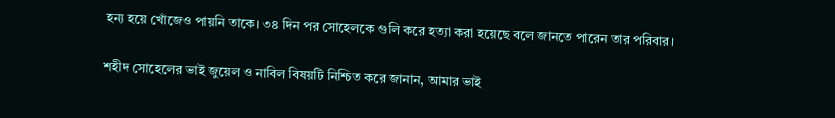হন্য হয়ে খোঁজেও পায়নি তাকে। ৩৪ দিন পর সোহেলকে গুলি করে হত্যা করা হয়েছে বলে জানতে পারেন তার পরিবার।

শহীদ সোহেলের ভাই জুয়েল ও নাবিল বিষয়টি নিশ্চিত করে জানান, আমার ভাই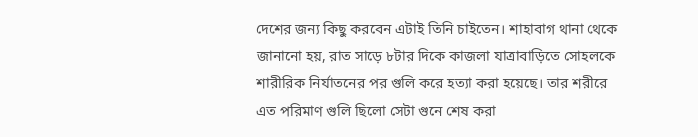দেশের জন্য কিছু করবেন এটাই তিনি চাইতেন। শাহাবাগ থানা থেকে জানানো হয়, রাত সাড়ে ৮টার দিকে কাজলা যাত্রাবাড়িতে সোহলকে শারীরিক নির্যাতনের পর গুলি করে হত্যা করা হয়েছে। তার শরীরে এত পরিমাণ গুলি ছিলো সেটা গুনে শেষ করা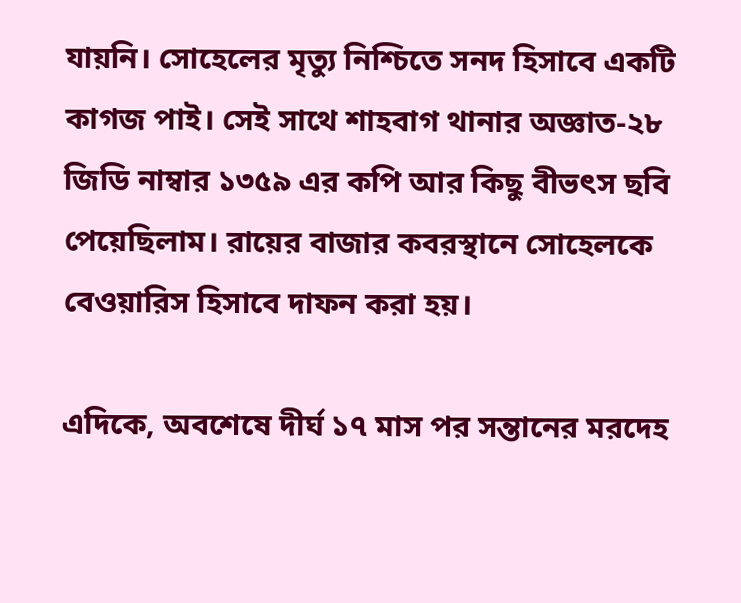যায়নি। সোহেলের মৃত্যু নিশ্চিতে সনদ হিসাবে একটি কাগজ পাই। সেই সাথে শাহবাগ থানার অজ্ঞাত-২৮ জিডি নাম্বার ১৩৫৯ এর কপি আর কিছু বীভৎস ছবি পেয়েছিলাম। রায়ের বাজার কবরস্থানে সোহেলকে বেওয়ারিস হিসাবে দাফন করা হয়।

এদিকে, অবশেষে দীর্ঘ ১৭ মাস পর সন্তানের মরদেহ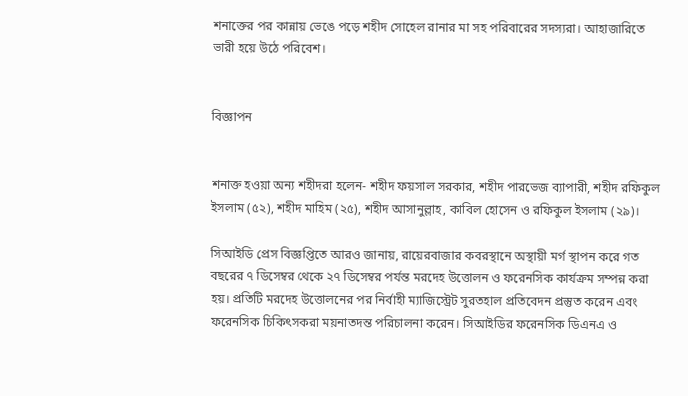শনাক্তের পর কান্নায় ভেঙে পড়ে শহীদ সোহেল রানার মা সহ পরিবারের সদস্যরা। আহাজারিতে ভারী হয়ে উঠে পরিবেশ।


বিজ্ঞাপন


শনাক্ত হওয়া অন্য শহীদরা হলেন- শহীদ ফয়সাল সরকার, শহীদ পারভেজ ব্যাপারী, শহীদ রফিকুল ইসলাম (৫২), শহীদ মাহিম (২৫), শহীদ আসানুল্লাহ, কাবিল হোসেন ও রফিকুল ইসলাম (২৯)।

সিআইডি প্রেস বিজ্ঞপ্তিতে আরও জানায়, রায়েরবাজার কবরস্থানে অস্থায়ী মর্গ স্থাপন করে গত বছরের ৭ ডিসেম্বর থেকে ২৭ ডিসেম্বর পর্যন্ত মরদেহ উত্তোলন ও ফরেনসিক কার্যক্রম সম্পন্ন করা হয়। প্রতিটি মরদেহ উত্তোলনের পর নির্বাহী ম্যাজিস্ট্রেট সুরতহাল প্রতিবেদন প্রস্তুত করেন এবং ফরেনসিক চিকিৎসকরা ময়নাতদন্ত পরিচালনা করেন। সিআইডির ফরেনসিক ডিএনএ ও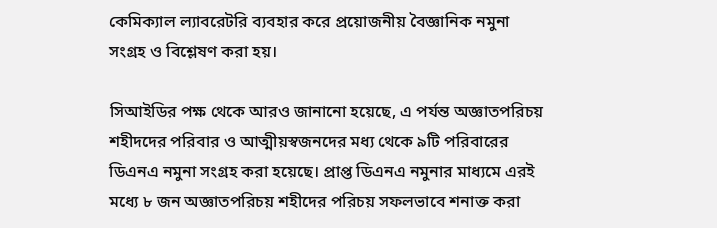কেমিক্যাল ল্যাবরেটরি ব্যবহার করে প্রয়োজনীয় বৈজ্ঞানিক নমুনা সংগ্রহ ও বিশ্লেষণ করা হয়।

সিআইডির পক্ষ থেকে আরও জানানো হয়েছে, এ পর্যন্ত অজ্ঞাতপরিচয় শহীদদের পরিবার ও আত্মীয়স্বজনদের মধ্য থেকে ৯টি পরিবারের ডিএনএ নমুনা সংগ্রহ করা হয়েছে। প্রাপ্ত ডিএনএ নমুনার মাধ্যমে এরই মধ্যে ৮ জন অজ্ঞাতপরিচয় শহীদের পরিচয় সফলভাবে শনাক্ত করা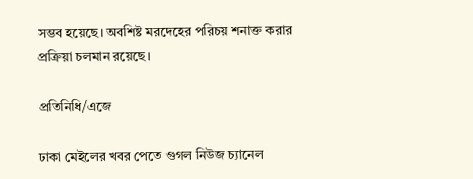সম্ভব হয়েছে। অবশিষ্ট মরদেহের পরিচয় শনাক্ত করার প্রক্রিয়া চলমান রয়েছে।

প্রতিনিধি/এজে

ঢাকা মেইলের খবর পেতে গুগল নিউজ চ্যানেল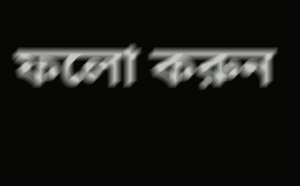ফলো করুন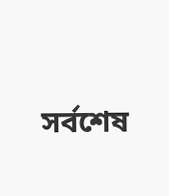সর্বশেষ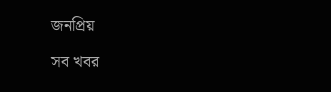জনপ্রিয়

সব খবর